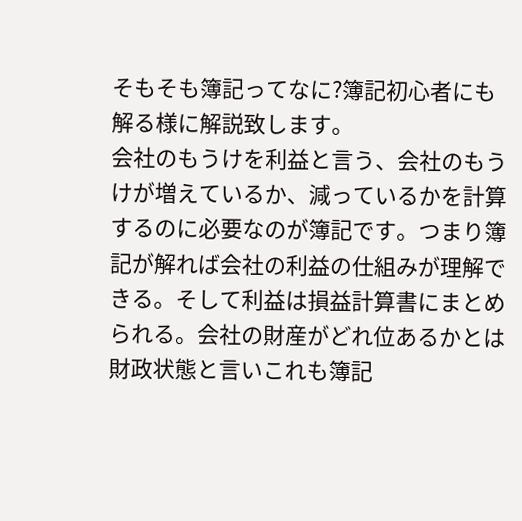そもそも簿記ってなに?簿記初心者にも解る様に解説致します。
会社のもうけを利益と言う、会社のもうけが増えているか、減っているかを計算するのに必要なのが簿記です。つまり簿記が解れば会社の利益の仕組みが理解できる。そして利益は損益計算書にまとめられる。会社の財産がどれ位あるかとは財政状態と言いこれも簿記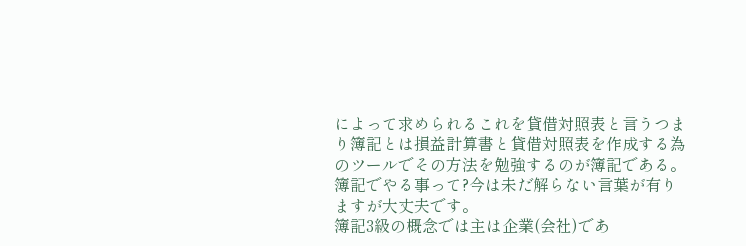によって求められるこれを貸借対照表と言うつまり簿記とは損益計算書と貸借対照表を作成する為のツールでその方法を勉強するのが簿記である。
簿記でやる事って?今は未だ解らない言葉が有りますが大丈夫です。
簿記3級の概念では主は企業(会社)であ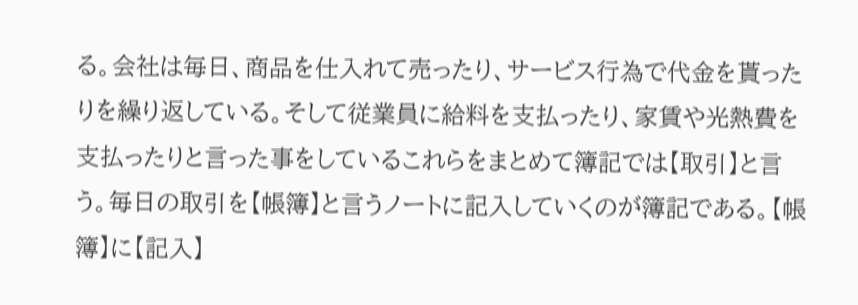る。会社は毎日、商品を仕入れて売ったり、サービス行為で代金を貰ったりを繰り返している。そして従業員に給料を支払ったり、家賃や光熱費を支払ったりと言った事をしているこれらをまとめて簿記では【取引】と言う。毎日の取引を【帳簿】と言うノートに記入していくのが簿記である。【帳簿】に【記入】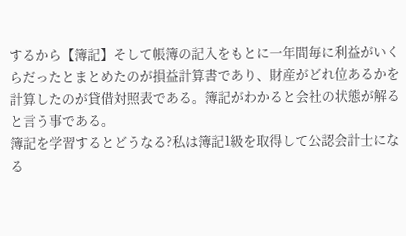するから【簿記】そして帳簿の記入をもとに一年間毎に利益がいくらだったとまとめたのが損益計算書であり、財産がどれ位あるかを計算したのが貸借対照表である。簿記がわかると会社の状態が解ると言う事である。
簿記を学習するとどうなる?私は簿記1級を取得して公認会計士になる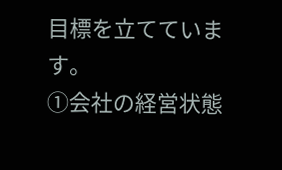目標を立てています。
①会社の経営状態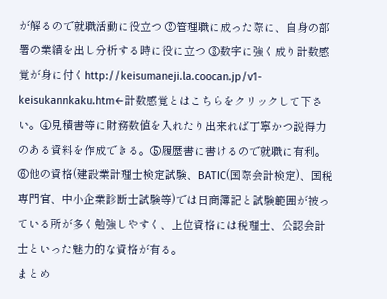が解るので就職活動に役立つ ②管理職に成った際に、自身の部署の業績を出し分析する時に役に立つ ③数字に強く成り計数感覚が身に付くhttp://keisumaneji.la.coocan.jp/v1-keisukannkaku.htm←計数感覚とはこちらをクリックして下さい。④見積書等に財務数値を入れたり出来れば丁寧かつ説得力のある資料を作成できる。⑤履歴書に書けるので就職に有利。⑥他の資格(建設業計理士検定試験、BATIC(国際会計検定)、国税専門官、中小企業診断士試験等)では日商簿記と試験範囲が被っている所が多く勉強しやすく、上位資格には税理士、公認会計士といった魅力的な資格が有る。
まとめ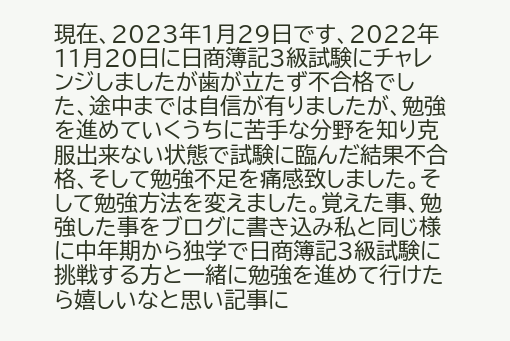現在、2023年1月29日です、2022年11月20日に日商簿記3級試験にチャレンジしましたが歯が立たず不合格でした、途中までは自信が有りましたが、勉強を進めていくうちに苦手な分野を知り克服出来ない状態で試験に臨んだ結果不合格、そして勉強不足を痛感致しました。そして勉強方法を変えました。覚えた事、勉強した事をブログに書き込み私と同じ様に中年期から独学で日商簿記3級試験に挑戦する方と一緒に勉強を進めて行けたら嬉しいなと思い記事に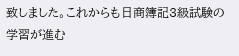致しました。これからも日商簿記3級試験の学習が進む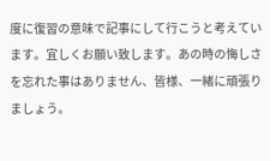度に復習の意味で記事にして行こうと考えています。宜しくお願い致します。あの時の悔しさを忘れた事はありません、皆様、一緒に頑張りましょう。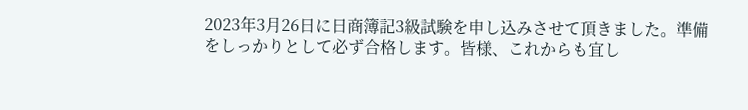2023年3月26日に日商簿記3級試験を申し込みさせて頂きました。準備をしっかりとして必ず合格します。皆様、これからも宜し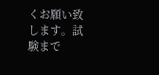くお願い致します。試験まで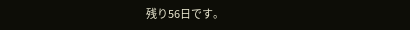残り56日です。